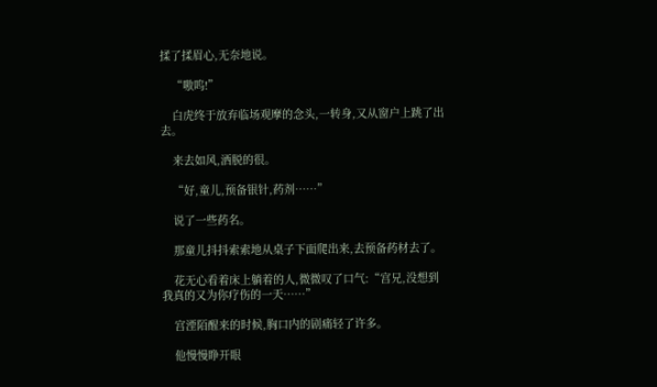揉了揉眉心,无奈地说。

    “嗷呜!”

    白虎终于放弃临场观摩的念头,一转身,又从窗户上跳了出去。

    来去如风,洒脱的很。

    “好,童儿,预备银针,药剂……”

    说了一些药名。

    那童儿抖抖索索地从桌子下面爬出来,去预备药材去了。

    花无心看着床上躺着的人,微微叹了口气:“宫兄,没想到我真的又为你疗伤的一天……”

    宫湮陌醒来的时候,胸口内的剧痛轻了许多。

    他慢慢睁开眼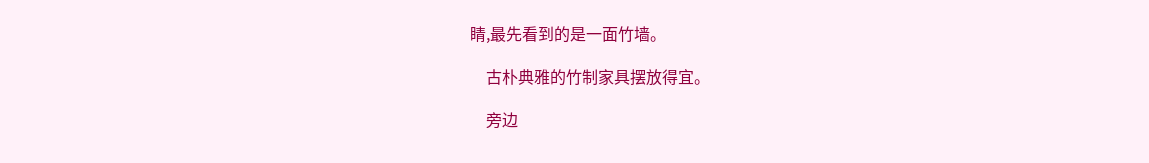睛,最先看到的是一面竹墙。

    古朴典雅的竹制家具摆放得宜。

    旁边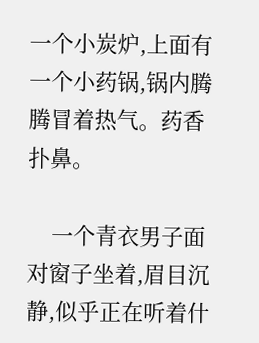一个小炭炉,上面有一个小药锅,锅内腾腾冒着热气。药香扑鼻。

    一个青衣男子面对窗子坐着,眉目沉静,似乎正在听着什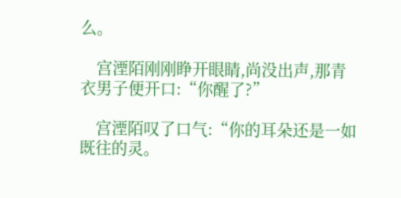么。

    宫湮陌刚刚睁开眼睛,尚没出声,那青衣男子便开口:“你醒了?”

    宫湮陌叹了口气:“你的耳朵还是一如既往的灵。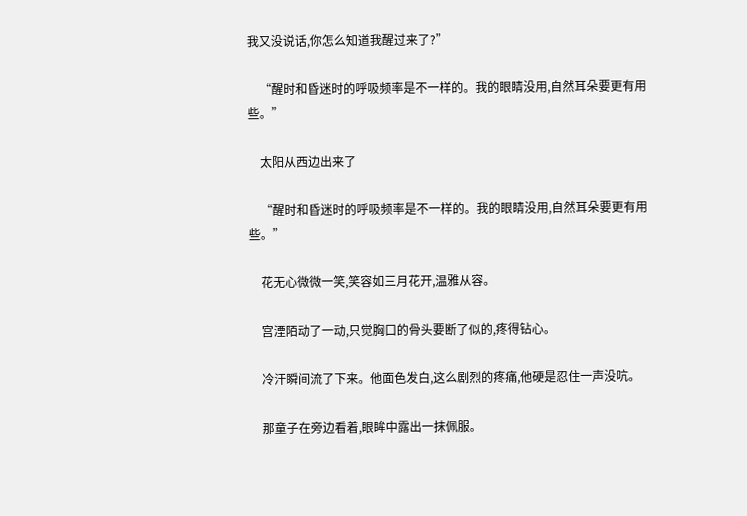我又没说话,你怎么知道我醒过来了?”

    “醒时和昏迷时的呼吸频率是不一样的。我的眼睛没用,自然耳朵要更有用些。”

    太阳从西边出来了

    “醒时和昏迷时的呼吸频率是不一样的。我的眼睛没用,自然耳朵要更有用些。”

    花无心微微一笑,笑容如三月花开,温雅从容。

    宫湮陌动了一动,只觉胸口的骨头要断了似的,疼得钻心。

    冷汗瞬间流了下来。他面色发白,这么剧烈的疼痛,他硬是忍住一声没吭。

    那童子在旁边看着,眼眸中露出一抹佩服。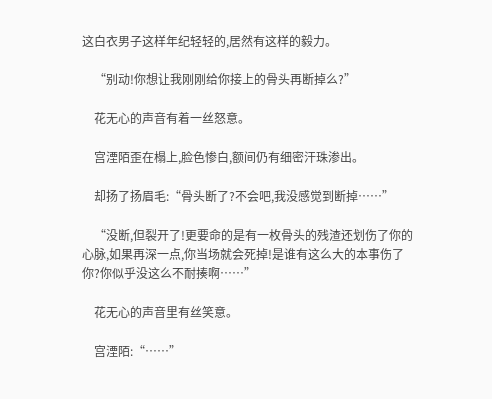这白衣男子这样年纪轻轻的,居然有这样的毅力。

    “别动!你想让我刚刚给你接上的骨头再断掉么?”

    花无心的声音有着一丝怒意。

    宫湮陌歪在榻上,脸色惨白,额间仍有细密汗珠渗出。

    却扬了扬眉毛:“骨头断了?不会吧,我没感觉到断掉……”

    “没断,但裂开了!更要命的是有一枚骨头的残渣还划伤了你的心脉,如果再深一点,你当场就会死掉!是谁有这么大的本事伤了你?你似乎没这么不耐揍啊……”

    花无心的声音里有丝笑意。

    宫湮陌:“……”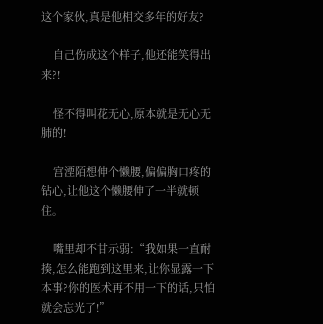这个家伙,真是他相交多年的好友?

    自己伤成这个样子,他还能笑得出来?!

    怪不得叫花无心,原本就是无心无肺的!

    宫湮陌想伸个懒腰,偏偏胸口疼的钻心,让他这个懒腰伸了一半就顿住。

    嘴里却不甘示弱:“我如果一直耐揍,怎么能跑到这里来,让你显露一下本事?你的医术再不用一下的话,只怕就会忘光了!”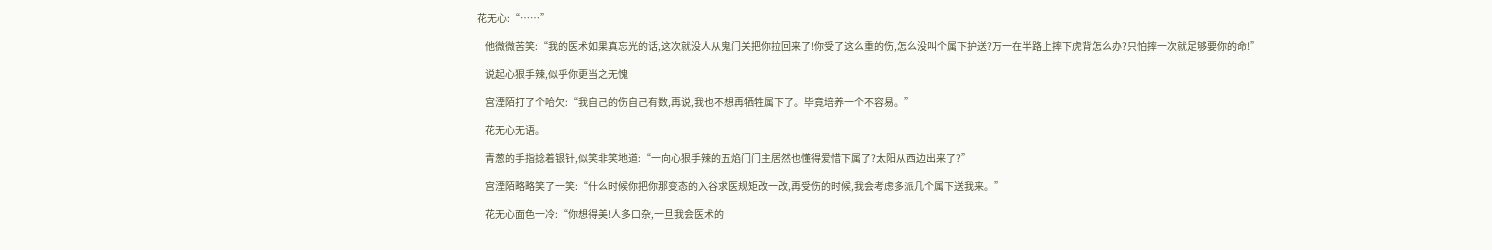花无心:“……”

    他微微苦笑:“我的医术如果真忘光的话,这次就没人从鬼门关把你拉回来了!你受了这么重的伤,怎么没叫个属下护送?万一在半路上摔下虎背怎么办?只怕摔一次就足够要你的命!”

    说起心狠手辣,似乎你更当之无愧

    宫湮陌打了个哈欠:“我自己的伤自己有数,再说,我也不想再牺牲属下了。毕竟培养一个不容易。”

    花无心无语。

    青葱的手指捻着银针,似笑非笑地道:“一向心狠手辣的五焰门门主居然也懂得爱惜下属了?太阳从西边出来了?”

    宫湮陌略略笑了一笑:“什么时候你把你那变态的入谷求医规矩改一改,再受伤的时候,我会考虑多派几个属下送我来。”

    花无心面色一冷:“你想得美!人多口杂,一旦我会医术的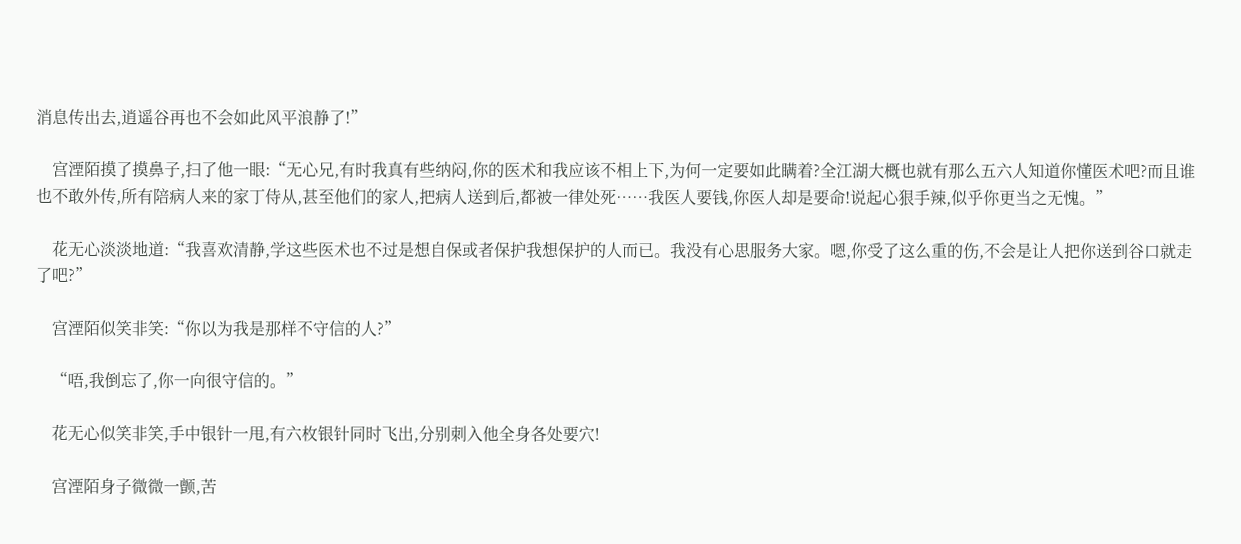消息传出去,逍遥谷再也不会如此风平浪静了!”

    宫湮陌摸了摸鼻子,扫了他一眼:“无心兄,有时我真有些纳闷,你的医术和我应该不相上下,为何一定要如此瞒着?全江湖大概也就有那么五六人知道你懂医术吧?而且谁也不敢外传,所有陪病人来的家丁侍从,甚至他们的家人,把病人送到后,都被一律处死……我医人要钱,你医人却是要命!说起心狠手辣,似乎你更当之无愧。”

    花无心淡淡地道:“我喜欢清静,学这些医术也不过是想自保或者保护我想保护的人而已。我没有心思服务大家。嗯,你受了这么重的伤,不会是让人把你送到谷口就走了吧?”

    宫湮陌似笑非笑:“你以为我是那样不守信的人?”

    “唔,我倒忘了,你一向很守信的。”

    花无心似笑非笑,手中银针一甩,有六枚银针同时飞出,分别刺入他全身各处要穴!

    宫湮陌身子微微一颤,苦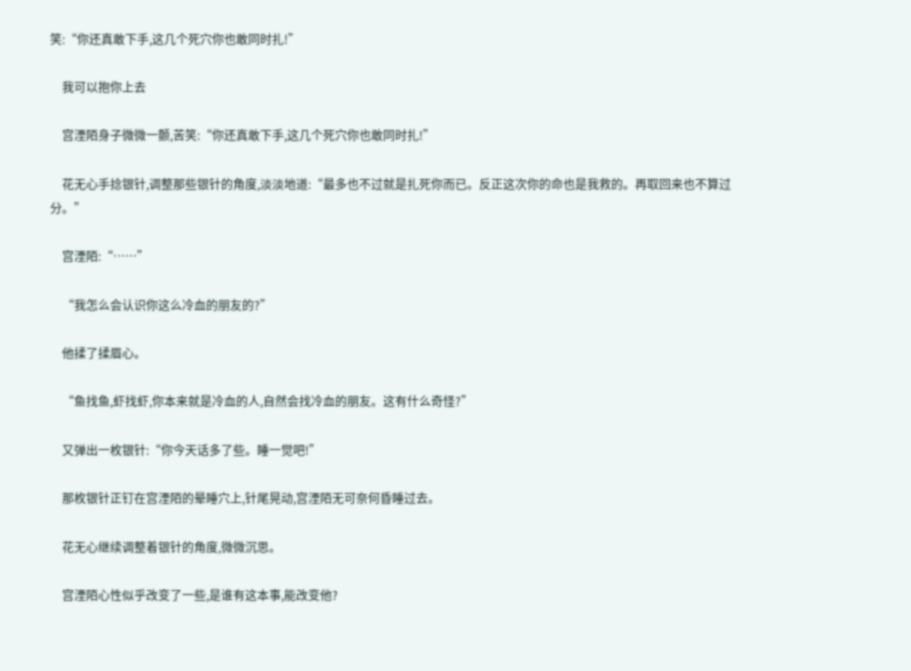笑:“你还真敢下手,这几个死穴你也敢同时扎!”

    我可以抱你上去

    宫湮陌身子微微一颤,苦笑:“你还真敢下手,这几个死穴你也敢同时扎!”

    花无心手捻银针,调整那些银针的角度,淡淡地道:“最多也不过就是扎死你而已。反正这次你的命也是我救的。再取回来也不算过分。”

    宫湮陌:“……”

    “我怎么会认识你这么冷血的朋友的?”

    他揉了揉眉心。

    “鱼找鱼,虾找虾,你本来就是冷血的人,自然会找冷血的朋友。这有什么奇怪?”

    又弹出一枚银针:“你今天话多了些。睡一觉吧!”

    那枚银针正钉在宫湮陌的晕睡穴上,针尾晃动,宫湮陌无可奈何昏睡过去。

    花无心继续调整着银针的角度,微微沉思。

    宫湮陌心性似乎改变了一些,是谁有这本事,能改变他?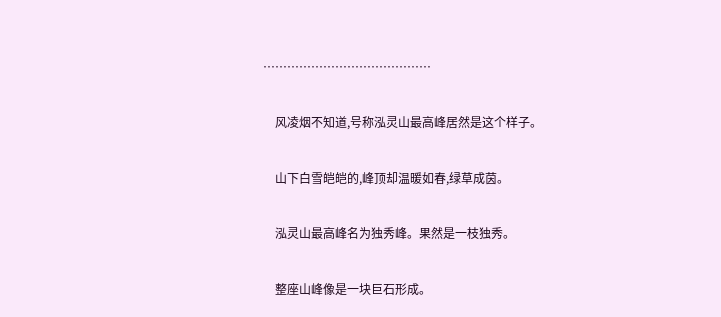……………………………………

    风凌烟不知道,号称泓灵山最高峰居然是这个样子。

    山下白雪皑皑的,峰顶却温暖如春,绿草成茵。

    泓灵山最高峰名为独秀峰。果然是一枝独秀。

    整座山峰像是一块巨石形成。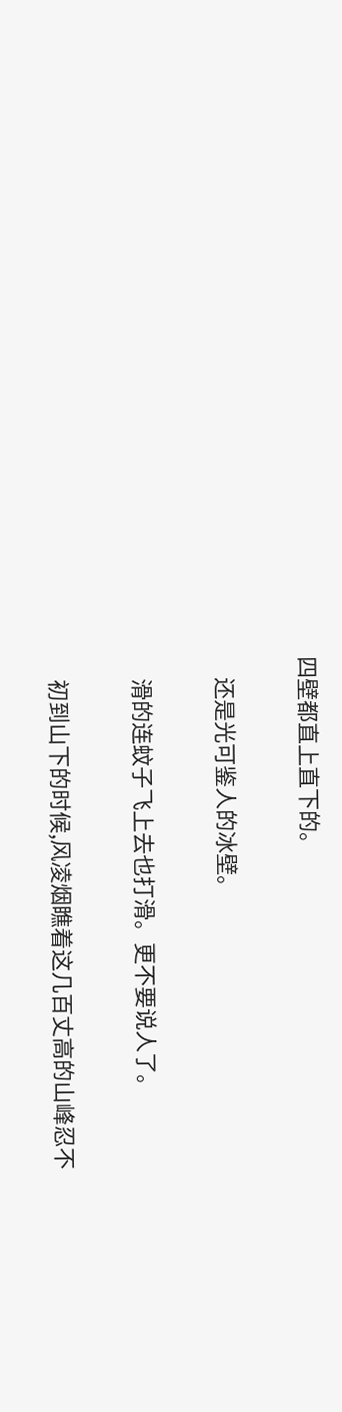四壁都直上直下的。

    还是光可鉴人的冰壁。

    滑的连蚊子飞上去也打滑。更不要说人了。

    初到山下的时候,风凌烟瞧着这几百丈高的山峰忍不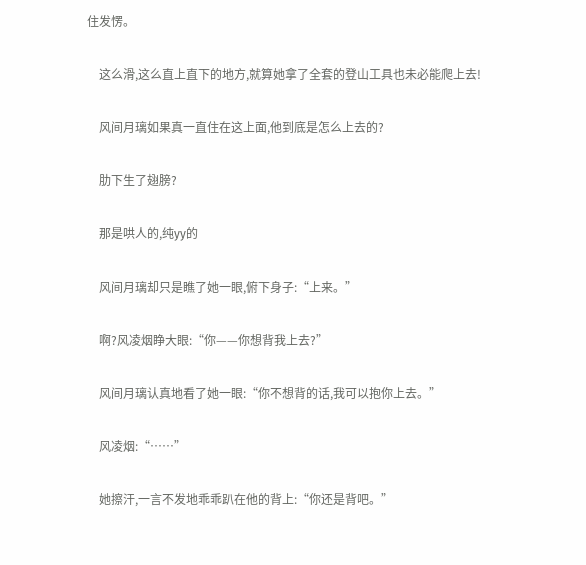住发愣。

    这么滑,这么直上直下的地方,就算她拿了全套的登山工具也未必能爬上去!

    风间月璃如果真一直住在这上面,他到底是怎么上去的?

    肋下生了翅膀?

    那是哄人的,纯yy的

    风间月璃却只是瞧了她一眼,俯下身子:“上来。”

    啊?风凌烟睁大眼:“你——你想背我上去?”

    风间月璃认真地看了她一眼:“你不想背的话,我可以抱你上去。”

    风凌烟:“……”

    她擦汗,一言不发地乖乖趴在他的背上:“你还是背吧。”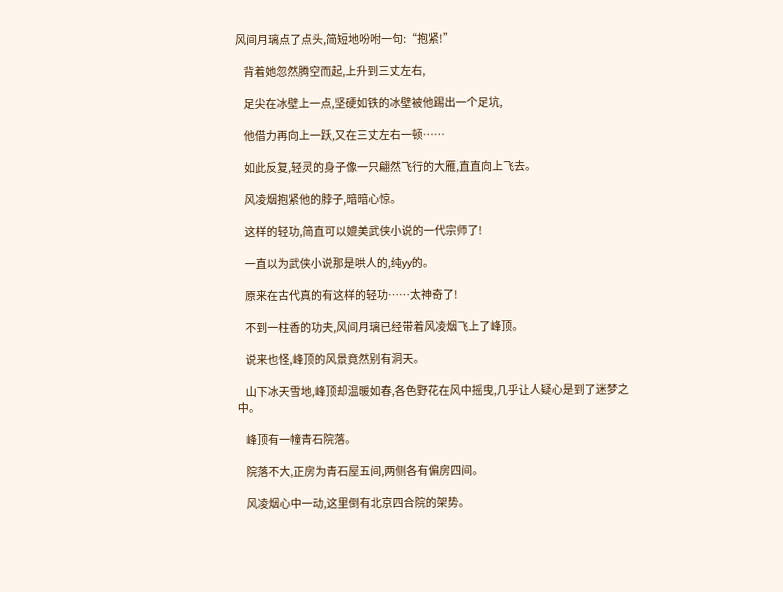风间月璃点了点头,简短地吩咐一句:“抱紧!”

    背着她忽然腾空而起,上升到三丈左右,

    足尖在冰壁上一点,坚硬如铁的冰壁被他踢出一个足坑,

    他借力再向上一跃,又在三丈左右一顿……

    如此反复,轻灵的身子像一只翩然飞行的大雁,直直向上飞去。

    风凌烟抱紧他的脖子,暗暗心惊。

    这样的轻功,简直可以媲美武侠小说的一代宗师了!

    一直以为武侠小说那是哄人的,纯yy的。

    原来在古代真的有这样的轻功……太神奇了!

    不到一柱香的功夫,风间月璃已经带着风凌烟飞上了峰顶。

    说来也怪,峰顶的风景竟然别有洞天。

    山下冰天雪地,峰顶却温暖如春,各色野花在风中摇曳,几乎让人疑心是到了迷梦之中。

    峰顶有一幢青石院落。

    院落不大,正房为青石屋五间,两侧各有偏房四间。

    风凌烟心中一动,这里倒有北京四合院的架势。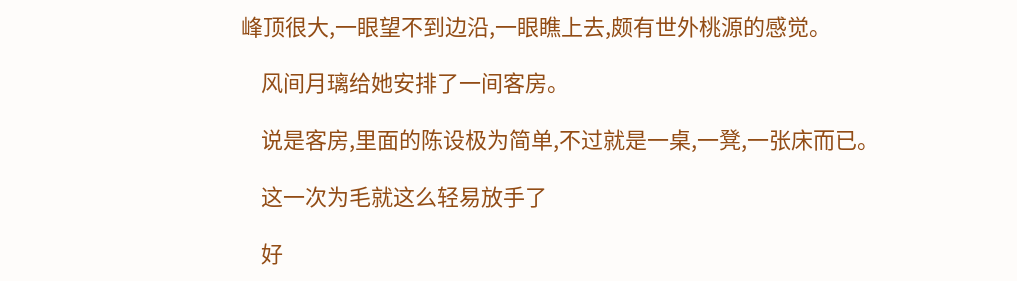峰顶很大,一眼望不到边沿,一眼瞧上去,颇有世外桃源的感觉。

    风间月璃给她安排了一间客房。

    说是客房,里面的陈设极为简单,不过就是一桌,一凳,一张床而已。

    这一次为毛就这么轻易放手了

    好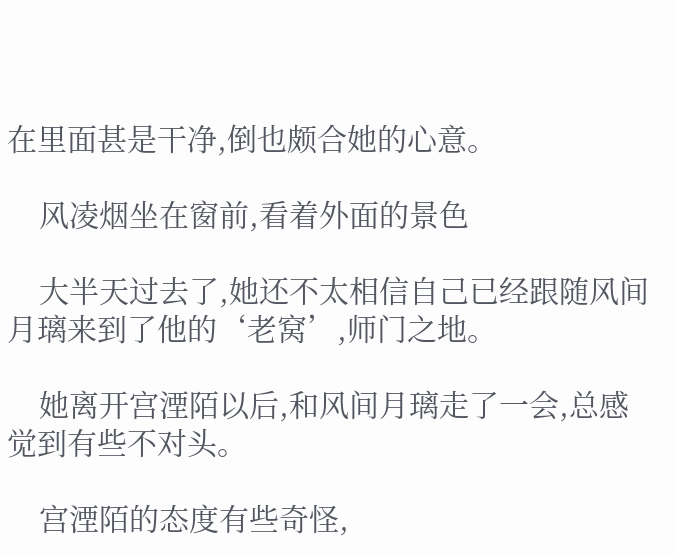在里面甚是干净,倒也颇合她的心意。

    风凌烟坐在窗前,看着外面的景色

    大半天过去了,她还不太相信自己已经跟随风间月璃来到了他的‘老窝’,师门之地。

    她离开宫湮陌以后,和风间月璃走了一会,总感觉到有些不对头。

    宫湮陌的态度有些奇怪,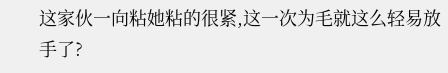这家伙一向粘她粘的很紧,这一次为毛就这么轻易放手了?